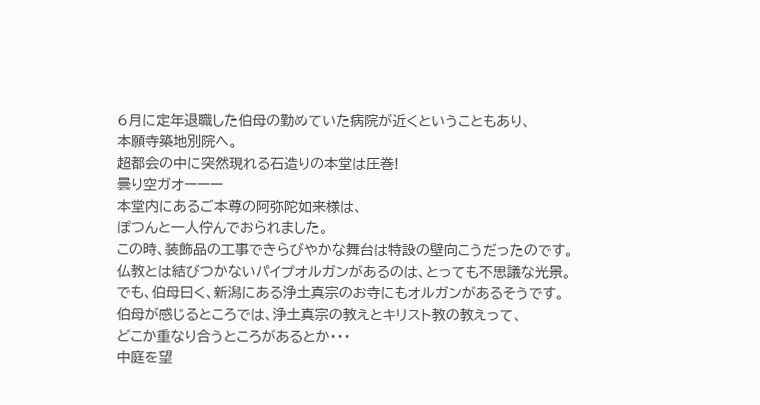6月に定年退職した伯母の勤めていた病院が近くということもあり、
本願寺築地別院へ。
超都会の中に突然現れる石造りの本堂は圧巻!
曇り空ガオーーー
本堂内にあるご本尊の阿弥陀如来様は、
ぽつんと一人佇んでおられました。
この時、装飾品の工事できらびやかな舞台は特設の壁向こうだったのです。
仏教とは結びつかないパイプオルガンがあるのは、とっても不思議な光景。
でも、伯母曰く、新潟にある浄土真宗のお寺にもオルガンがあるそうです。
伯母が感じるところでは、浄土真宗の教えとキリスト教の教えって、
どこか重なり合うところがあるとか・・・
中庭を望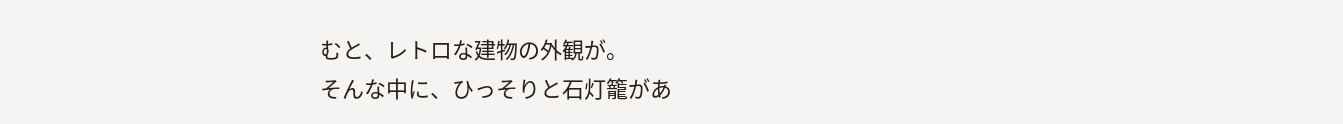むと、レトロな建物の外観が。
そんな中に、ひっそりと石灯籠があ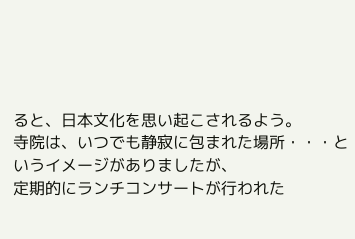ると、日本文化を思い起こされるよう。
寺院は、いつでも静寂に包まれた場所・・・というイメージがありましたが、
定期的にランチコンサートが行われた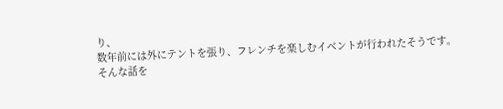り、
数年前には外にテントを張り、フレンチを楽しむイベントが行われたそうです。
そんな話を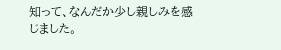知って、なんだか少し親しみを感じました。